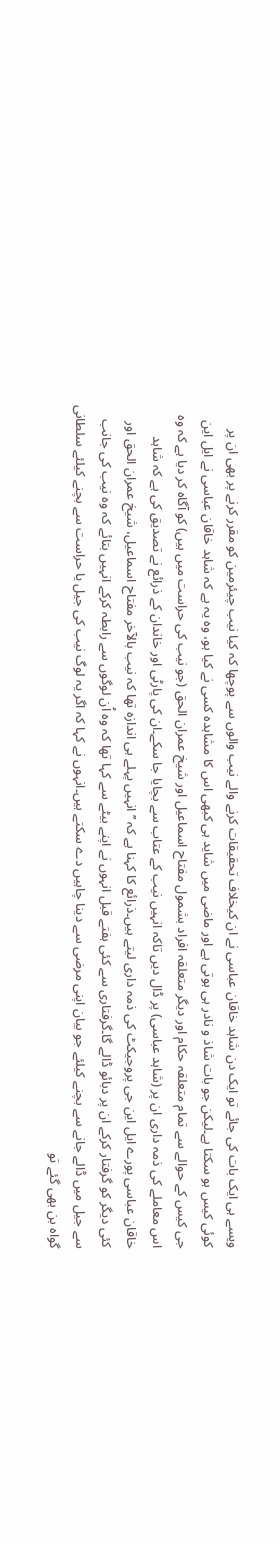ویسے ہی ایک بات کی جائے تو ایک دن شاہد خاقان عباسی نے ان کیخلاف تحقیقات کرنے والے نیب والوں سے پوچھا کہ کیا نیب چیئرمین کو مقرر کرنے پر بھی ان پر کوئی کیس ہو سکتا ہے۔لیکن جو بات شاذ و نادر ہی ہوتی ہے اور ماضی میں شاید ہی کبھی اس کا مشاہدہ کسی نے کیا ہو، وہ یہ ہے کہ شاہد خاقان عباسی نے ایل این جی کیس کے حوالے سے تمام متعلقہ حکام اور دیگر متعلقہ افراد بشمول مفتاح اسماعیل اور شیخ عمران الحق (جو نیب کی حراست میں ہیں) کو آگاہ کر دیا ہے کہ وہ اس معاملے کی ذمہ داری ان پر (شاہد عباسی) پر ڈال دیں تاکہ انہیں نیب کے عتاب سے بچایا جا سکے۔ان کی پارٹی اور خاندان کے ذرائع نے تصدیق کی ہے کہ شاہد خاقان عباسی پورے ایل این جی پروجیکٹ کی ذمہ داری لیتے ہیں۔ذرائع کا کہنا ہے کہ ’’انہیں پہلے ہی اندازہ تھا کہ نیب بالآخر مفتاح اسماعیل، شیخ عمران الحق اور کئی دیگر کو گرفتار کرکے ان پر دبائو ڈالے گا۔گرفتاری سے کئی ہفتے قبل انہوں نے اپنے بیٹے سے کہا تھا کہ وہ اُن لوگوں سے رابطہ کرکے انہیں بتائے کہ وہ نیب کی جانب سے جیل میں ڈالے جانے سے بچنے کیلئے جو بیان اپنی مرضی سے دینا چاہیں دے سکتے ہیں۔انہوں نے کہا کہ اگر یہ لوگ نیب کی جیل یا حراست سے بچنے کیلئے سلطانی گواہ بن بھی گئے تو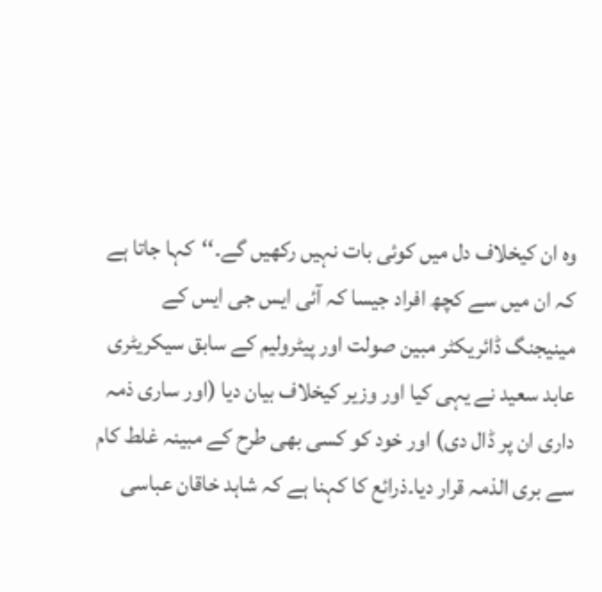وہ ان کیخلاف دل میں کوئی بات نہیں رکھیں گے۔‘‘کہا جاتا ہے کہ ان میں سے کچھ افراد جیسا کہ آئی ایس جی ایس کے مینیجنگ ڈائریکٹر مبین صولت اور پیٹرولیم کے سابق سیکریٹری عابد سعید نے یہی کیا اور وزیر کیخلاف بیان دیا (اور ساری ذمہ داری ان پر ڈال دی) اور خود کو کسی بھی طرح کے مبینہ غلط کام سے بری الذمہ قرار دیا۔ذرائع کا کہنا ہے کہ شاہد خاقان عباسی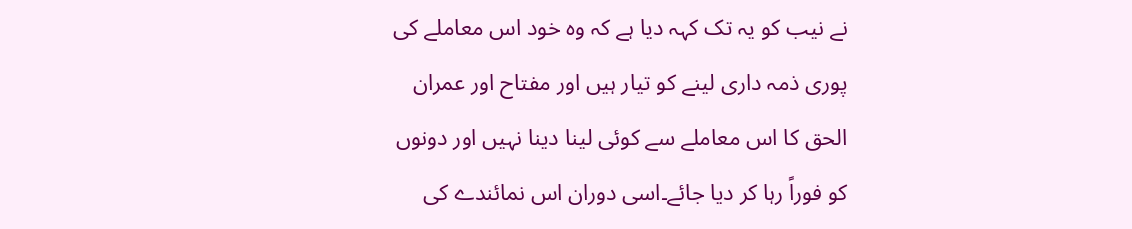نے نیب کو یہ تک کہہ دیا ہے کہ وہ خود اس معاملے کی پوری ذمہ داری لینے کو تیار ہیں اور مفتاح اور عمران الحق کا اس معاملے سے کوئی لینا دینا نہیں اور دونوں کو فوراً رہا کر دیا جائے۔اسی دوران اس نمائندے کی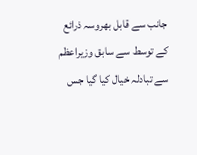جانب سے قابل بھروسہ ذرائع کے توسط سے سابق وزیراعظم سے تبادلہ خیال کیا گیا جس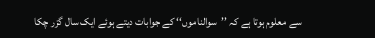سے معلوم ہوتا ہے کہ ’’سوالناموں‘‘ کے جوابات دیتے ہوئے ایک سال گزر چکا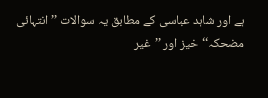ہے اور شاہد عباسی کے مطابق یہ سوالات ’’انتہائی مضحکہ‘‘ خیز اور ’’غیر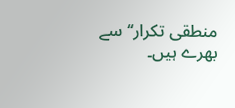منطقی تکرار‘‘ سے بھرے ہیں۔